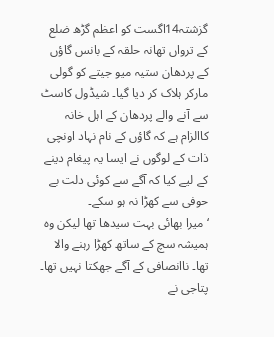گزشتہ14اگست کو اعظم گڑھ ضلع کے ترواں تھانہ حلقہ کے بانس گاؤں کے پردھان ستیہ میو جیتے کو گولی مارکر ہلاک کر دیا گیا۔ شیڈول کاسٹ سے آنے والے پردھان کے اہل خانہ کاالزام ہے کہ گاؤں کے نام نہاد اونچی ذات کے لوگوں نے ایسا یہ پیغام دینے کے لیے کیا کہ آگے سے کوئی دلت بے حوفی سے کھڑا نہ ہو سکے۔
‘میرا بھائی بہت سیدھا تھا لیکن وہ ہمیشہ سچ کے ساتھ کھڑا رہنے والا تھا۔ ناانصافی کے آگے جھکتا نہیں تھا۔ پتاجی نے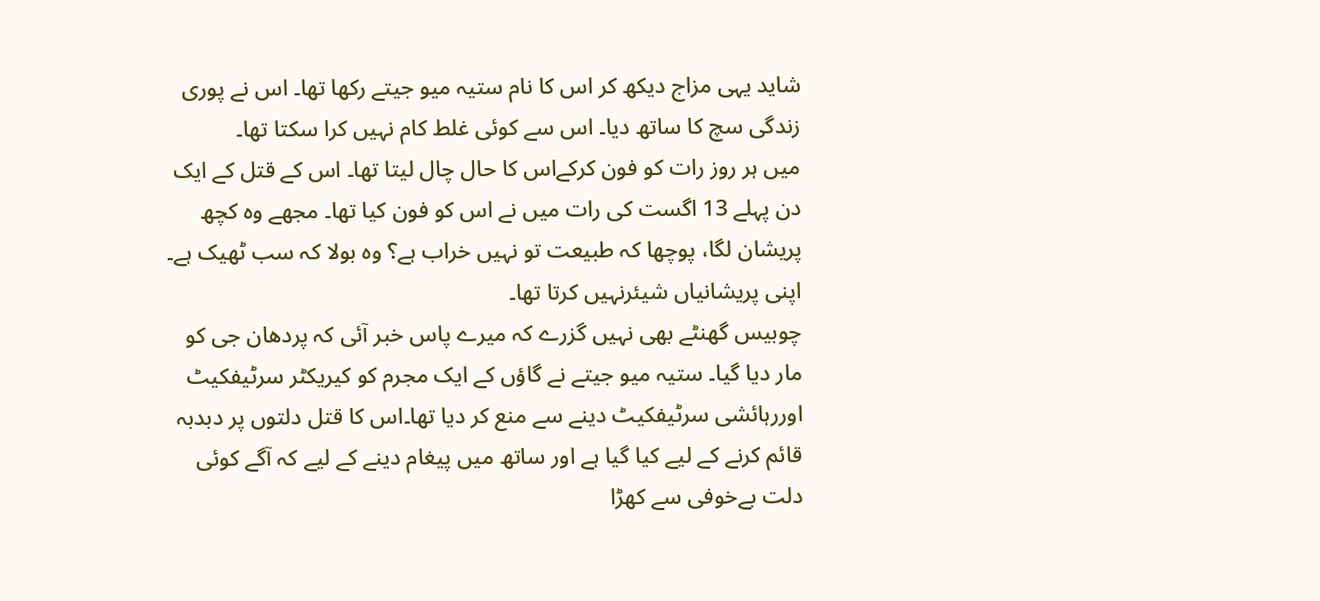شاید یہی مزاج دیکھ کر اس کا نام ستیہ میو جیتے رکھا تھا۔ اس نے پوری زندگی سچ کا ساتھ دیا۔ اس سے کوئی غلط کام نہیں کرا سکتا تھا۔
میں ہر روز رات کو فون کرکےاس کا حال چال لیتا تھا۔ اس کے قتل کے ایک دن پہلے 13 اگست کی رات میں نے اس کو فون کیا تھا۔ مجھے وہ کچھ پریشان لگا، پوچھا کہ طبیعت تو نہیں خراب ہے؟ وہ بولا کہ سب ٹھیک ہے۔ اپنی پریشانیاں شیئرنہیں کرتا تھا۔
چوبیس گھنٹے بھی نہیں گزرے کہ میرے پاس خبر آئی کہ پردھان جی کو مار دیا گیا۔ ستیہ میو جیتے نے گاؤں کے ایک مجرم کو کیریکٹر سرٹیفکیٹ اوررہائشی سرٹیفکیٹ دینے سے منع کر دیا تھا۔اس کا قتل دلتوں پر دبدبہ قائم کرنے کے لیے کیا گیا ہے اور ساتھ میں پیغام دینے کے لیے کہ آگے کوئی دلت بےخوفی سے کھڑا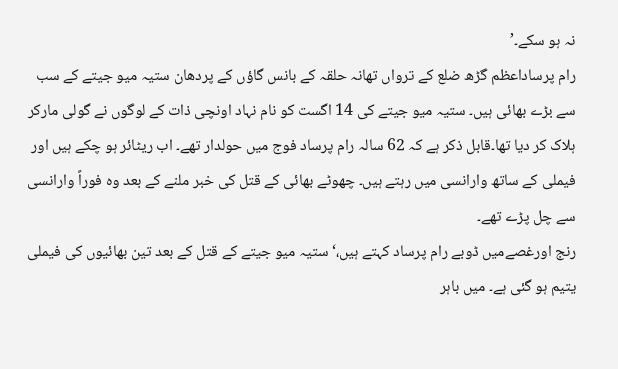نہ ہو سکے۔’
رام پرساداعظم گڑھ ضلع کے ترواں تھانہ حلقہ کے بانس گاؤں کے پردھان ستیہ میو جیتے کے سب سے بڑے بھائی ہیں۔ ستیہ میو جیتے کی 14 اگست کو نام نہاد اونچی ذات کے لوگوں نے گولی مارکر ہلاک کر دیا تھا۔قابل ذکر ہے کہ 62 سالہ رام پرساد فوج میں حولدار تھے۔ اب ریٹائر ہو چکے ہیں اور فیملی کے ساتھ وارانسی میں رہتے ہیں۔ چھوٹے بھائی کے قتل کی خبر ملنے کے بعد وہ فوراً وارانسی سے چل پڑے تھے۔
رنج اورغصےمیں ڈوبے رام پرساد کہتے ہیں،‘ستیہ میو جیتے کے قتل کے بعد تین بھائیوں کی فیملی یتیم ہو گئی ہے۔ میں باہر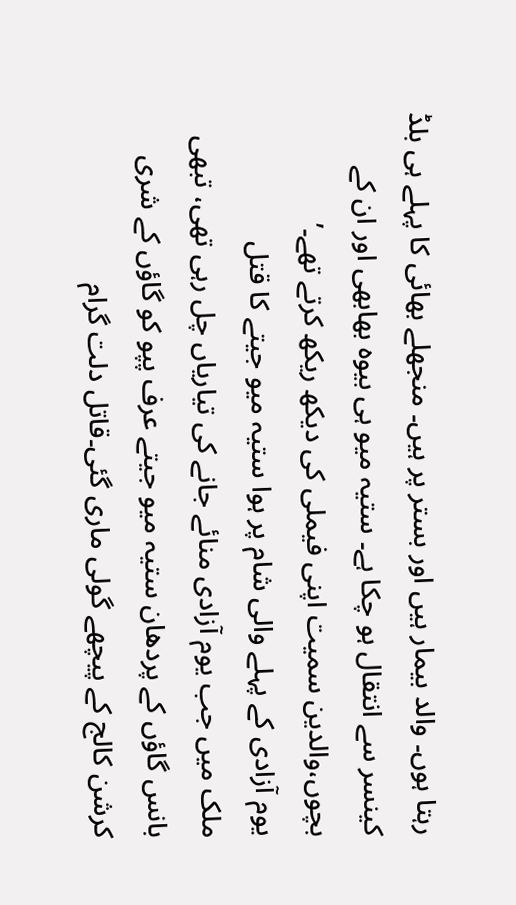رہتا ہوں۔ والد بیمار ہیں اور بستر پر ہیں۔ منجھلے بھائی کا پہلے ہی بلڈ کینسر سے انتقال ہو چکا ہے۔ ستیہ میو ہی بیوہ بھابھی اور ان کے بچوں،والدین سمیت اپنی فیملی کی دیکھ ریکھ کرتے تھے۔’
یوم آزادی کے پہلے والی شام پر ہوا ستیہ میو جیتے کا قتل
ملک میں جب یوم آزادی منائے جانے کی تیاریاں چل رہی تھی، تبھی بانس گاؤں کے پردھان ستیہ میو جیتے عرف پپو کو گاؤں کے شری کرشن کالج کے پیچھے گولی ماری گئی۔قاتل دلت گرام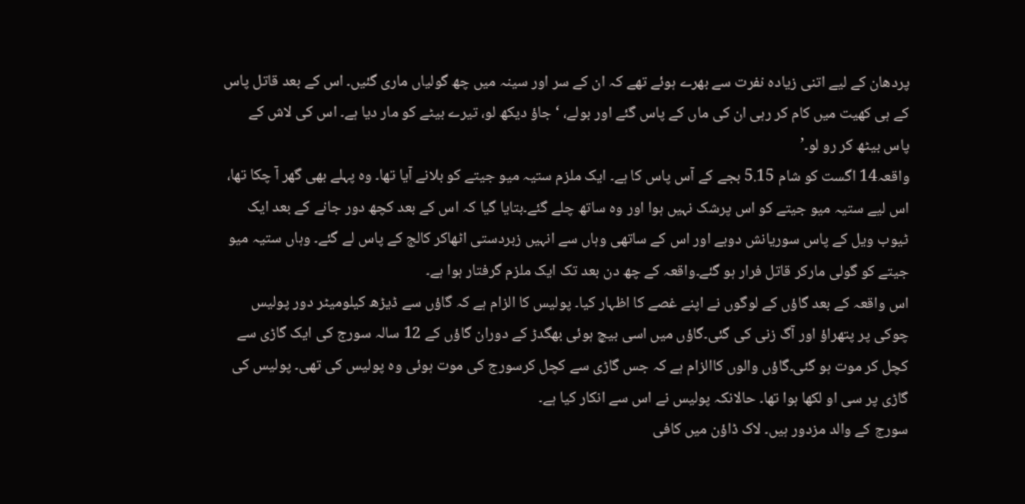پردھان کے لیے اتنی زیادہ نفرت سے بھرے ہوئے تھے کہ ان کے سر اور سینہ میں چھ گولیاں ماری گئیں۔ اس کے بعد قاتل پاس کے ہی کھیت میں کام کر رہی ان کی ماں کے پاس گئے اور بولے، ‘جاؤ دیکھ لو، تیرے بیٹے کو مار دیا ہے۔ اس کی لاش کے پاس بیٹھ کر رو لو۔’
واقعہ14 اگست کو شام 5.15 بجے کے آس پاس کا ہے۔ ایک ملزم ستیہ میو جیتے کو بلانے آیا تھا۔ وہ پہلے بھی گھر آ چکا تھا، اس لیے ستیہ میو جیتے کو اس پرشک نہیں ہوا اور وہ ساتھ چلے گئے۔بتایا گیا کہ اس کے بعد کچھ دور جانے کے بعد ایک ٹیوب ویل کے پاس سوریانش دوبے اور اس کے ساتھی وہاں سے انہیں زبردستی اٹھاکر کالج کے پاس لے گئے۔ وہاں ستیہ میو جیتے کو گولی مارکر قاتل فرار ہو گئے۔واقعہ کے چھ دن بعد تک ایک ملزم گرفتار ہوا ہے۔
اس واقعہ کے بعد گاؤں کے لوگوں نے اپنے غصے کا اظہار کیا۔ پولیس کا الزام ہے کہ گاؤں سے ڈیڑھ کیلومیٹر دور پولیس چوکی پر پتھراؤ اور آگ زنی کی گئی۔گاؤں میں اسی بیچ ہوئی بھگدڑ کے دوران گاؤں کے 12 سالہ سورج کی ایک گاڑی سے کچل کر موت ہو گئی۔گاؤں والوں کاالزام ہے کہ جس گاڑی سے کچل کرسورج کی موت ہوئی وہ پولیس کی تھی۔ پولیس کی گاڑی پر سی او لکھا ہوا تھا۔ حالانکہ پولیس نے اس سے انکار کیا ہے۔
سورج کے والد مزدور ہیں۔ لاک ڈاؤن میں کافی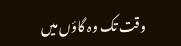وقت تک وہ گاؤں میں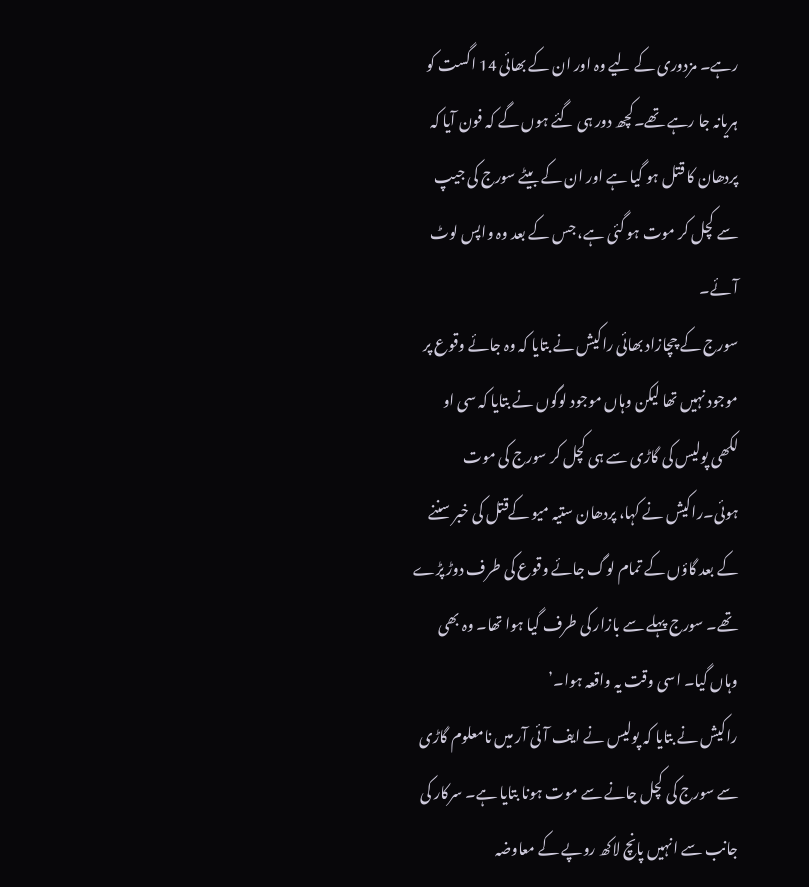رہے۔ مزدوری کے لیے وہ اور ان کے بھائی 14 اگست کو ہریانہ جا رہے تھے۔کچھ دور ہی گئے ہوں گے کہ فون آیا کہ پردھان کا قتل ہو گیا ہے اور ان کے بیٹے سورج کی جیپ سے کچل کر موت ہو گئی ہے، جس کے بعد وہ واپس لوٹ آئے۔
سورج کے چچازاد بھائی راکیش نے بتایا کہ وہ جائے وقوع پر موجود نہیں تھا لیکن وہاں موجود لوگوں نے بتایا کہ سی او لکھی پولیس کی گاڑی سے ہی کچل کر سورج کی موت ہوئی۔راکیش نے کہا، پردھان ستیہ میو کےقتل کی خبر سننے کے بعد گاؤں کے تمام لوگ جائے وقوع کی طرف دوڑ پڑے تھے۔ سورج پہلے سے بازار کی طرف گیا ہوا تھا۔ وہ بھی وہاں گیا۔ اسی وقت یہ واقعہ ہوا۔’
راکیش نے بتایا کہ پولیس نے ایف آئی آر میں نامعلوم گاڑی سے سورج کی کچل جانے سے موت ہونا بتایا ہے۔ سرکار کی جانب سے انہیں پانچ لاکھ روپے کے معاوضہ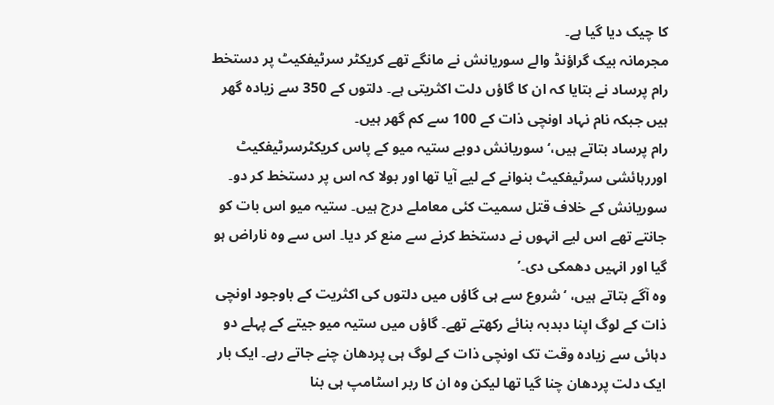کا چیک دیا گیا ہے۔
مجرمانہ بیک گراؤنڈ والے سوریانش نے مانگے تھے کریکٹر سرٹیفکیٹ پر دستخط
رام پرساد نے بتایا کہ ان کا گاؤں دلت اکثریتی ہے۔ دلتوں کے 350 سے زیادہ گھر ہیں جبکہ نام نہاد اونچی ذات کے 100 سے کم گھر ہیں۔
رام پرساد بتاتے ہیں،‘سوریانش دوبے ستیہ میو کے پاس کریکٹرسرٹیفکیٹ اوررہائشی سرٹیفکیٹ بنوانے کے لیے آیا تھا اور بولا کہ اس پر دستخط کر دو۔ سوریانش کے خلاف قتل سمیت کئی معاملے درج ہیں۔ ستیہ میو اس بات کو جانتے تھے اس لیے انہوں نے دستخط کرنے سے منع کر دیا۔ اس سے وہ ناراض ہو گیا اور انہیں دھمکی دی۔’
وہ آگے بتاتے ہیں، ‘شروع سے ہی گاؤں میں دلتوں کی اکثریت کے باوجود اونچی ذات کے لوگ اپنا دبدبہ بنائے رکھتے تھے۔ گاؤں میں ستیہ میو جیتے کے پہلے دو دہائی سے زیادہ وقت تک اونچی ذات کے لوگ ہی پردھان چنے جاتے رہے۔ ایک بار ایک دلت پردھان چنا گیا تھا لیکن وہ ان کا ربر اسٹامپ ہی بنا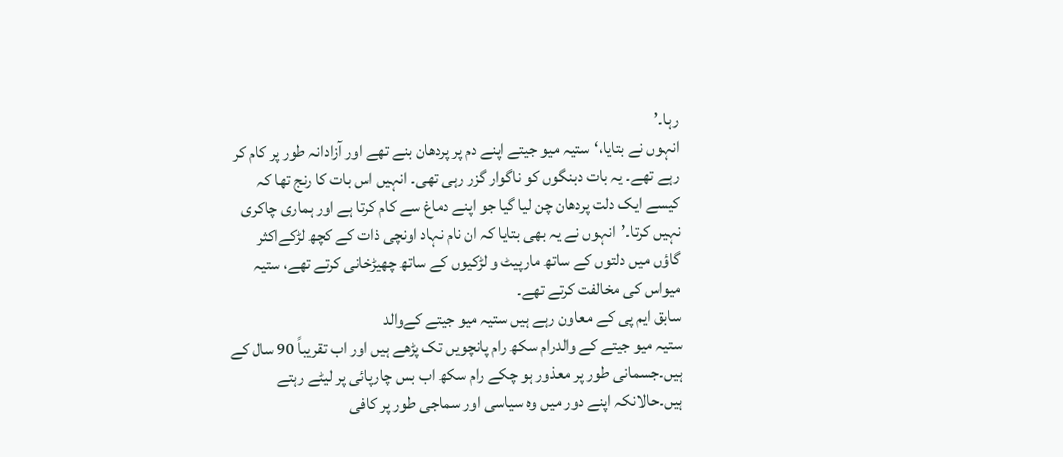رہا۔’
انہوں نے بتایا،‘ستیہ میو جیتے اپنے دم پر پردھان بنے تھے اور آزادانہ طور پر کام کر رہے تھے۔ یہ بات دبنگوں کو ناگوار گزر رہی تھی۔ انہیں اس بات کا رنج تھا کہ کیسے ایک دلت پردھان چن لیا گیا جو اپنے دماغ سے کام کرتا ہے اور ہماری چاکری نہیں کرتا۔’انہوں نے یہ بھی بتایا کہ ان نام نہاد اونچی ذات کے کچھ لڑکےاکثر گاؤں میں دلتوں کے ساتھ مارپیٹ و لڑکیوں کے ساتھ چھیڑخانی کرتے تھے، ستیہ میواس کی مخالفت کرتے تھے۔
سابق ایم پی کے معاون رہے ہیں ستیہ میو جیتے کےوالد
ستیہ میو جیتے کے والدرام سکھ رام پانچویں تک پڑھے ہیں اور اب تقریباً 90 سال کے ہیں۔جسمانی طور پر معذور ہو چکے رام سکھ اب بس چارپائی پر لیٹے رہتے ہیں۔حالانکہ اپنے دور میں وہ سیاسی اور سماجی طور پر کافی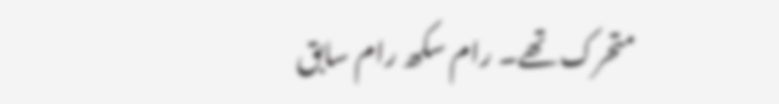متحرک تھے۔ رام سکھ رام سابق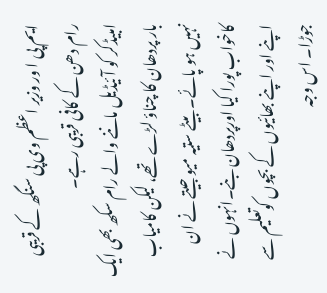ایم پی ا ور وزیر اعظم وی پی سنگھ کے قریبی رام دھن کے کافی قریبی رہے۔
امبیڈکر کو آئیڈیل ماننے والے رام سکھ بھی ایک بار پردھان کا چناؤ لڑے تھے، لیکن کامیاب نہیں ہو پائے۔ بیٹے ستیہ میو جیتے نے ان کاخواب پورا کیا اورپردھان بنے۔انہوں نے اپنے اور اپنے بھائیوں کے بچوں کوتعلیم سے جوڑا۔ اس وجہ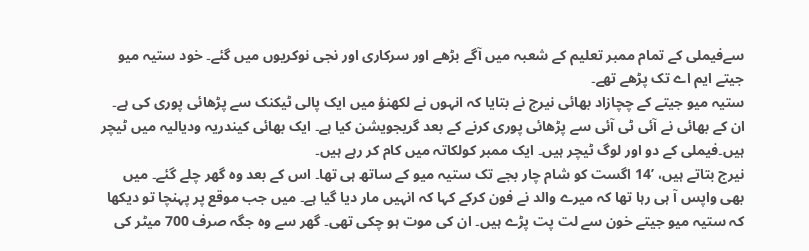سےفیملی کے تمام ممبر تعلیم کے شعبہ میں آگے بڑھے اور سرکاری اور نجی نوکریوں میں گئے۔ خود ستیہ میو جیتے ایم اے تک پڑھے تھے۔
ستیہ میو جیتے کے چچازاد بھائی نیرج نے بتایا کہ انہوں نے لکھنؤ میں ایک پالی ٹیکنک سے پڑھائی پوری کی ہے۔ ان کے بھائی نے آئی ٹی آئی سے پڑھائی پوری کرنے کے بعد گریجویشن کیا ہے۔ ایک بھائی کیندریہ ودیالیہ میں ٹیچر ہیں۔فیملی کے دو اور لوگ ٹیچر ہیں۔ ایک ممبر کولکاتہ میں کام کر رہے ہیں۔
نیرج بتاتے ہیں، ’14 اگست کو شام چار بجے تک ستیہ میو کے ساتھ ہی تھا۔ اس کے بعد وہ گھر چلے گئے۔ میں بھی واپس آ ہی رہا تھا کہ میرے والد نے فون کرکے کہا کہ انہیں مار دیا گیا ہے۔ میں جب موقع پر پہنچا تو دیکھا کہ ستیہ میو جیتے خون سے لت پت پڑے ہیں۔ ان کی موت ہو چکی تھی۔ گھر سے وہ جگہ صرف 700 میٹر کی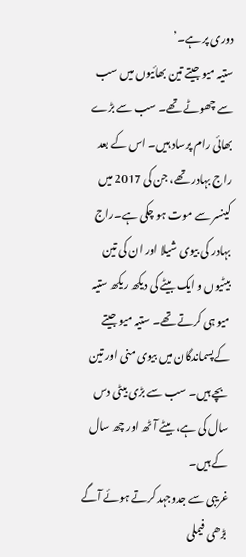دوری پر ہے۔’
ستیہ میو جیتے تین بھائیوں میں سب سے چھوٹے تھے۔ سب سے بڑے بھائی رام پرساد ہیں۔ اس کے بعد راج بہادر تھے، جن کی 2017 میں کینسر سے موت ہو چکی ہے۔راج بہادر کی بیوی شیلا اور ان کی تین بیٹیوں و ایک بیٹے کی دیکھ ریکھ ستیہ میو ہی کرتے تھے۔ ستیہ میو جیتے کےپسماندگان میں بیوی منی اور تین بچے ہیں۔ سب سے بڑی بیٹی دس سال کی ہے، بیٹے آٹھ اور چھ سال کے ہیں۔
غریبی سے جدوجہد کرتے ہوئے آگے بڑھی فیملی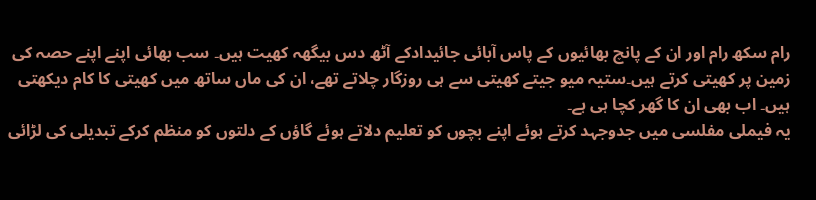رام سکھ رام اور ان کے پانچ بھائیوں کے پاس آبائی جائیدادکے آٹھ دس بیگھہ کھیت ہیں۔ سب بھائی اپنے اپنے حصہ کی زمین پر کھیتی کرتے ہیں۔ستیہ میو جیتے کھیتی سے ہی روزگار چلاتے تھے، ان کی ماں ساتھ میں کھیتی کا کام دیکھتی ہیں۔ اب بھی ان کا گھر کچا ہی ہے۔
یہ فیملی مفلسی میں جدوجہد کرتے ہوئے اپنے بچوں کو تعلیم دلاتے ہوئے گاؤں کے دلتوں کو منظم کرکے تبدیلی کی لڑائی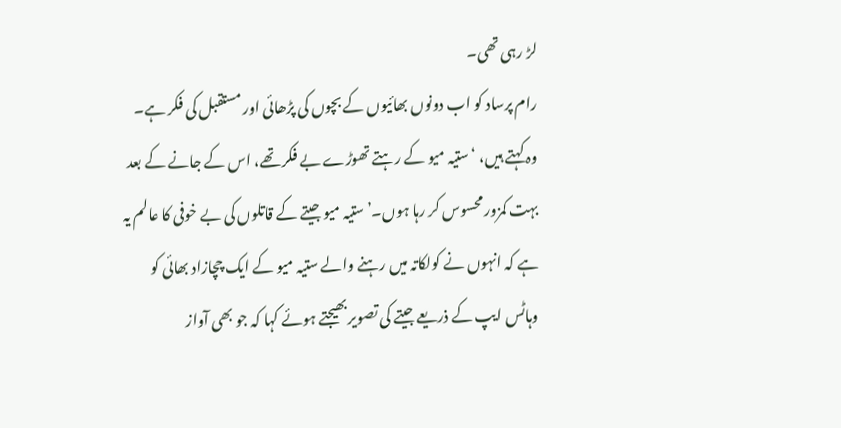لڑ رہی تھی۔
رام پرساد کو اب دونوں بھائیوں کے بچوں کی پڑھائی اور مستقبل کی فکر ہے۔ وہ کہتے ہیں، ‘ستیہ میو کے رہتے تھوڑے بے فکر تھے، اس کے جانے کے بعد بہت کمزور محسوس کر رہا ہوں۔’ستیہ میو جیتے کے قاتلوں کی بے خوفی کا عالم یہ ہے کہ انہوں نے کولکاتہ میں رہنے والے ستیہ میو کے ایک چچازاد بھائی کو وہاٹس ایپ کے ذریعے جیتے کی تصویر بھیجتے ہوئے کہا کہ جو بھی آواز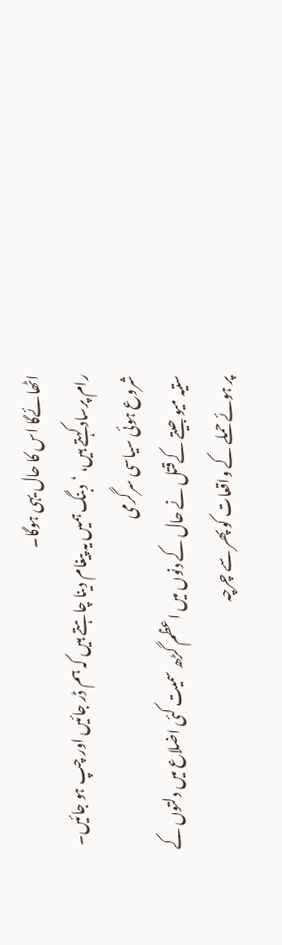اٹھائےگا اس کا حال یہی ہوگا۔
رام پرساد کہتے ہیں، ‘دبنگ ہمیں یہ پیغام دینا چاہتے ہیں کہ ہم ڈر جائیں اور چپ ہو جائیں۔
شروع ہوئی سیاسی سرگرمی
ستیہ میو جیتے کےقتل نے حال کے دنوں میں اعظم گڑھ سمیت کئی اضلاع میں دلتوں کے پر ہوئے حملے کے واقعات کو پھر سے چرچہ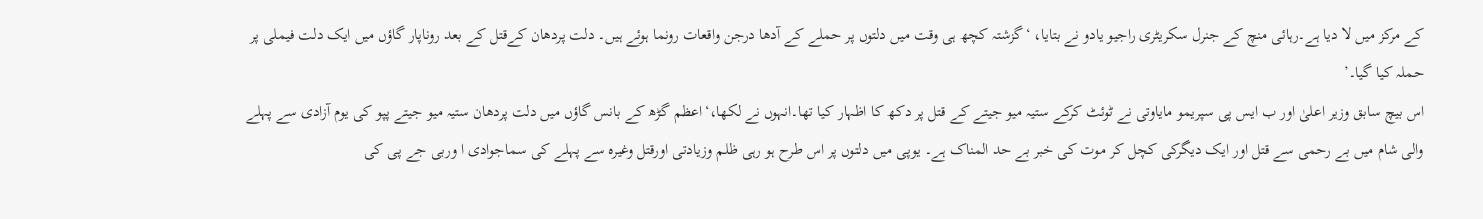کے مرکز میں لا دیا ہے۔رہائی منچ کے جنرل سکریٹری راجیو یادو نے بتایا، ‘گزشتہ کچھ ہی وقت میں دلتوں پر حملے کے آدھا درجن واقعات رونما ہوئے ہیں۔ دلت پردھان کےقتل کے بعد روناپار گاؤں میں ایک دلت فیملی پر حملہ کیا گیا۔’
اس بیچ سابق وزیر اعلیٰ اور ب ایس پی سپریمو مایاوتی نے ٹوئٹ کرکے ستیہ میو جیتے کے قتل پر دکھ کا اظہار کیا تھا۔انہوں نے لکھا،‘اعظم گڑھ کے بانس گاؤں میں دلت پردھان ستیہ میو جیتے پپو کی یوم آزادی سے پہلے والی شام میں بے رحمی سے قتل اور ایک دیگرکی کچل کر موت کی خبر بے حد المناک ہے۔ یوپی میں دلتوں پر اس طرح ہو رہی ظلم وزیادتی اورقتل وغیرہ سے پہلے کی سماجوادی ا وربی جے پی کی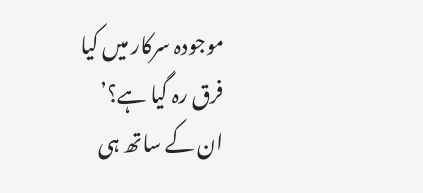موجودہ سرکار میں کیا فرق رہ گیا ہے؟’
ان کے ساتھ ہی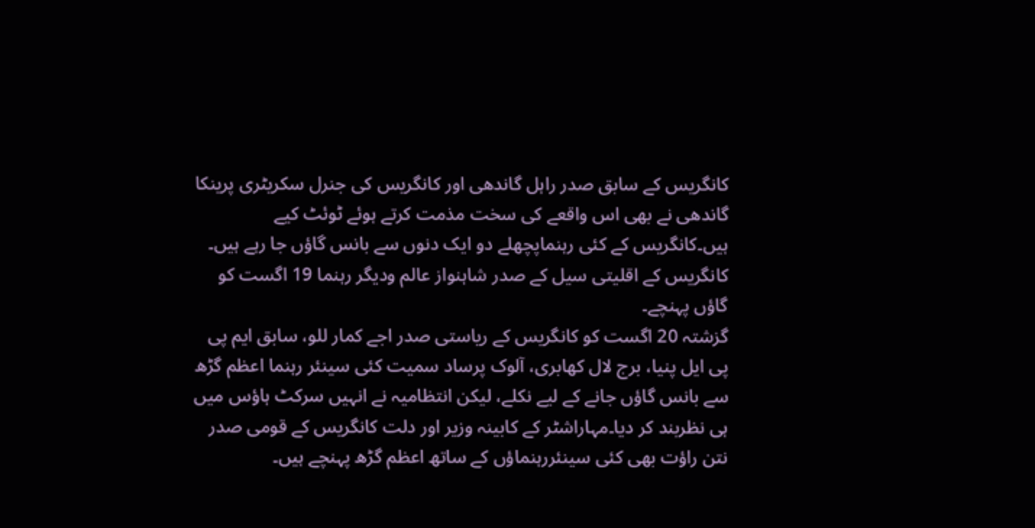کانگریس کے سابق صدر راہل گاندھی اور کانگریس کی جنرل سکریٹری پرینکا گاندھی نے بھی اس واقعے کی سخت مذمت کرتے ہوئے ٹوئٹ کیے ہیں۔کانگریس کے کئی رہنماپچھلے دو ایک دنوں سے بانس گاؤں جا رہے ہیں۔ کانگریس کے اقلیتی سیل کے صدر شاہنواز عالم ودیگر رہنما 19 اگست کو گاؤں پہنچے۔
گزشتہ 20 اگست کو کانگریس کے ریاستی صدر اجے کمار للو، سابق ایم پی پی ایل پنیا، برج لال کھابری، آلوک پرساد سمیت کئی سینئر رہنما اعظم گڑھ سے بانس گاؤں جانے کے لیے نکلے، لیکن انتظامیہ نے انہیں سرکٹ ہاؤس میں ہی نظربند کر دیا۔مہاراشٹر کے کابینہ وزیر اور دلت کانگریس کے قومی صدر نتن راؤت بھی کئی سینئررہنماؤں کے ساتھ اعظم گڑھ پہنچے ہیں۔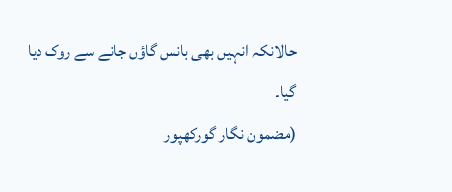حالانکہ انہیں بھی بانس گاؤں جانے سے روک دیا گیا۔
(مضمون نگار گورکھپور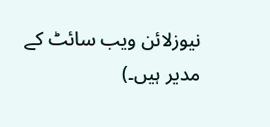نیوزلائن ویب سائٹ کے مدیر ہیں۔)